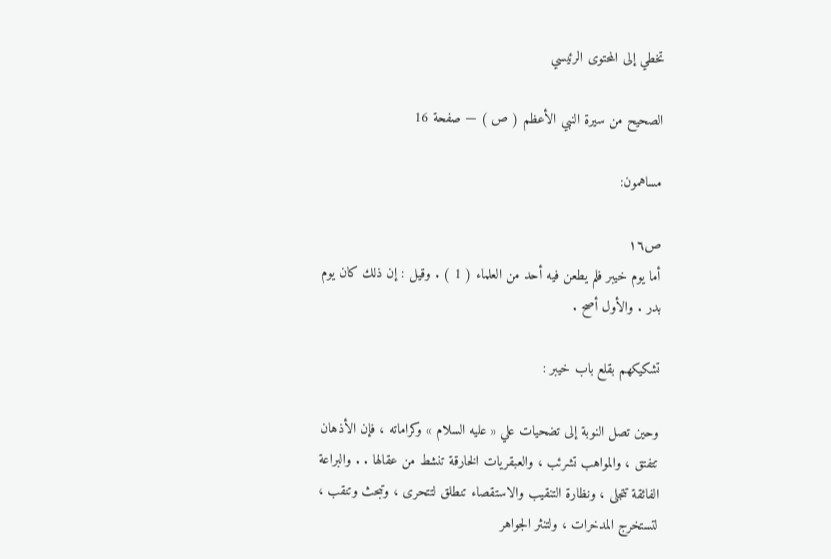تخطي إلى المحتوى الرئيسي

الصحيح من سيرة النبي الأعظم ( ص ) — صفحة 16

مساهمون:

ص١٦
أما يوم خيبر فلم يطعن فيه أحد من العلماء ( 1 ) . وقيل : إن ذلك كان يوم بدر . والأول أصح .

تشكيكهم بقلع باب خيبر :

وحين تصل النوبة إلى تضحيات علي « عليه السلام » وكراماته ، فإن الأذهان تتفتق ، والمواهب تشرئب ، والعبقريات الخارقة تنشط من عقالها . . والبراعة الفائقة تتجلى ، ونظارة التنقيب والاستقصاء تنطلق لتتحرى ، وتبحث وتنقب ، لتستخرج المدخرات ، ولتنثر الجواهر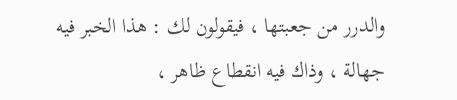والدرر من جعبتها ، فيقولون لك : هذا الخبر فيه جهالة ، وذاك فيه انقطاع ظاهر ،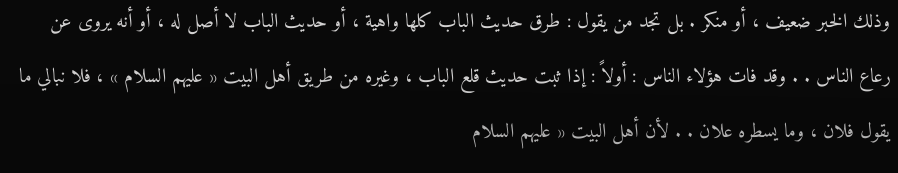وذلك الخبر ضعيف ، أو منكر . بل تجد من يقول : طرق حديث الباب كلها واهية ، أو حديث الباب لا أصل له ، أو أنه يروى عن رعاع الناس . . وقد فات هؤلاء الناس : أولاً : إذا ثبت حديث قلع الباب ، وغيره من طريق أهل البيت « عليهم السلام » ، فلا نبالي ما يقول فلان ، وما يسطره علان . . لأن أهل البيت « عليهم السلام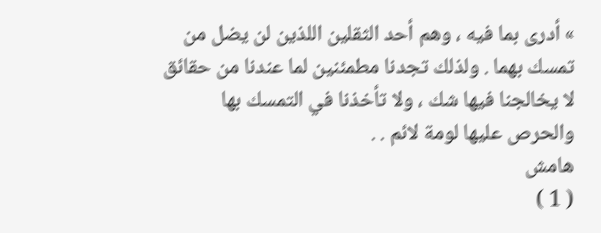» أدرى بما فيه ، وهم أحد الثقلين اللذين لن يضل من تمسك بهما . ولذلك تجدنا مطمئنين لما عندنا من حقائق لا يخالجنا فيها شك ، ولا تأخذنا في التمسك بها والحرص عليها لومة لائم . .
هامش
( 1 )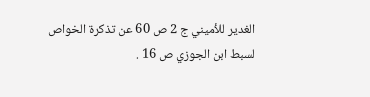الغدير للأميني ج 2 ص 60 عن تذكرة الخواص لسبط ابن الجوزي ص 16 .